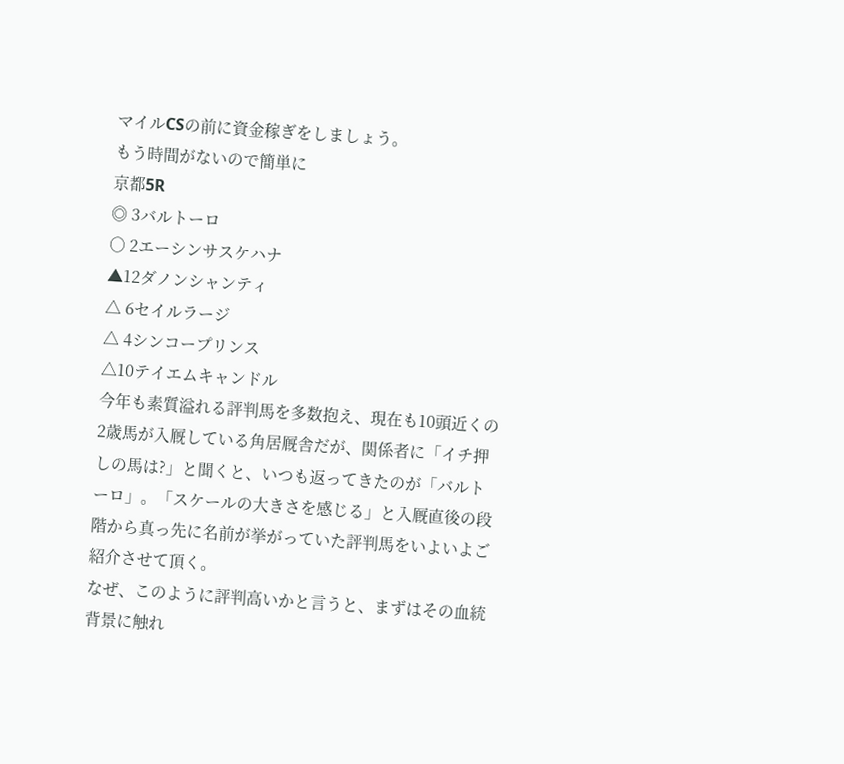マイルCSの前に資金稼ぎをしましょう。
もう時間がないので簡単に
京都5R
◎ 3バルトーロ
○ 2エーシンサスケハナ
▲12ダノンシャンティ
△ 6セイルラージ
△ 4シンコープリンス
△10テイエムキャンドル
今年も素質溢れる評判馬を多数抱え、現在も10頭近くの2歳馬が入厩している角居厩舎だが、関係者に「イチ押しの馬は?」と聞くと、いつも返ってきたのが「バルトーロ」。「スケールの大きさを感じる」と入厩直後の段階から真っ先に名前が挙がっていた評判馬をいよいよご紹介させて頂く。
なぜ、このように評判高いかと言うと、まずはその血統背景に触れ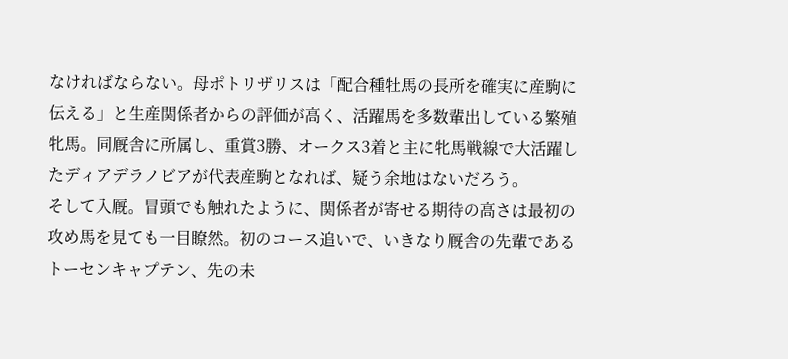なければならない。母ポトリザリスは「配合種牡馬の長所を確実に産駒に伝える」と生産関係者からの評価が高く、活躍馬を多数輩出している繁殖牝馬。同厩舎に所属し、重賞3勝、オークス3着と主に牝馬戦線で大活躍したディアデラノビアが代表産駒となれば、疑う余地はないだろう。
そして入厩。冒頭でも触れたように、関係者が寄せる期待の高さは最初の攻め馬を見ても一目瞭然。初のコース追いで、いきなり厩舎の先輩であるトーセンキャプテン、先の未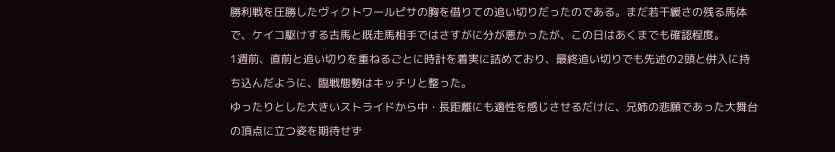勝利戦を圧勝したヴィクトワールピサの胸を借りての追い切りだったのである。まだ若干緩さの残る馬体で、ケイコ駆けする古馬と既走馬相手ではさすがに分が悪かったが、この日はあくまでも確認程度。
1週前、直前と追い切りを重ねるごとに時計を着実に詰めており、最終追い切りでも先述の2頭と併入に持ち込んだように、臨戦態勢はキッチリと整った。
ゆったりとした大きいストライドから中・長距離にも適性を感じさせるだけに、兄姉の悲願であった大舞台の頂点に立つ姿を期待せず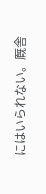にはいられない。厩舎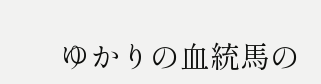ゆかりの血統馬の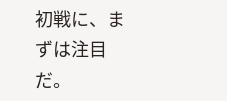初戦に、まずは注目だ。